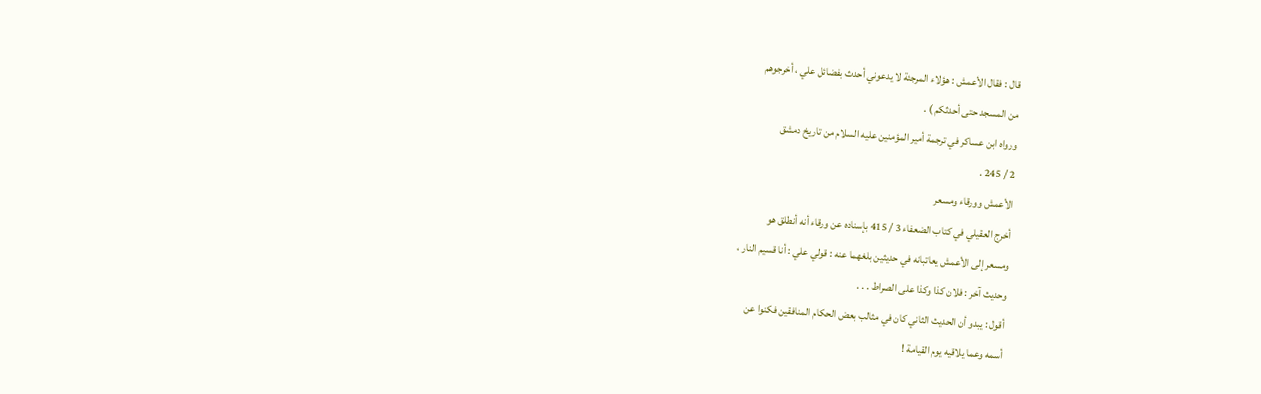قال : فقال الأعمش : هؤلاء المرجئة لا يدعوني أحدث بفضائل علي ، أخرجوهم
من المسجد حتى أحدثكم ) .
ورواه ابن عساكر في ترجمة أمير المؤمنين عليه السلام من تاريخ دمشق
2 / 245 .
الأعمش وورقاء ومسعر
أخرج العقيلي في كتاب الضعفاء 3 / 415 بإسناده عن ورقاء أنه أنطلق هو
ومسعر إلى الأعمش يعاتبانه في حديثين بلغهما عنه : قولي علي : أنا قسيم النار ،
وحديث آخر : فلان كذا وكذا على الصراط . . .
أقول : يبدو أن الحديث الثاني كان في مثالب بعض الحكام المنافقين فكنوا عن
أسمه وعما يلاقيه يوم القيامة !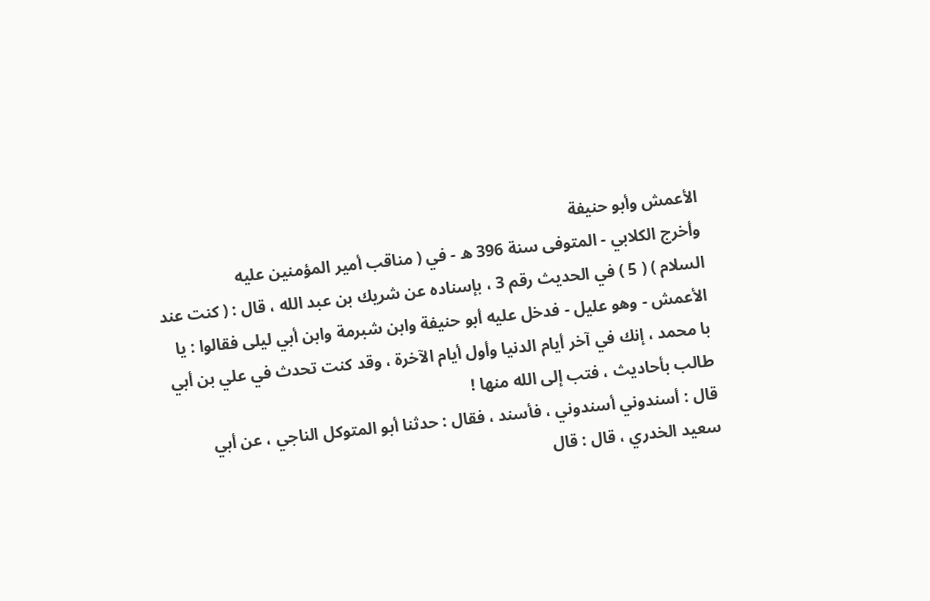الأعمش وأبو حنيفة
وأخرج الكلابي - المتوفى سنة 396 ه - في ( مناقب أمير المؤمنين عليه
السلام ) ( 5 ) في الحديث رقم 3 ، بإسناده عن شريك بن عبد الله ، قال : ( كنت عند
الأعمش - وهو عليل - فدخل عليه أبو حنيفة وابن شبرمة وابن أبي ليلى فقالوا : يا
با محمد ، إنك في آخر أيام الدنيا وأول أيام الآخرة ، وقد كنت تحدث في علي بن أبي
طالب بأحاديث ، فتب إلى الله منها !
قال : أسندوني أسندوني ، فأسند ، فقال : حدثنا أبو المتوكل الناجي ، عن أبي
سعيد الخدري ، قال : قال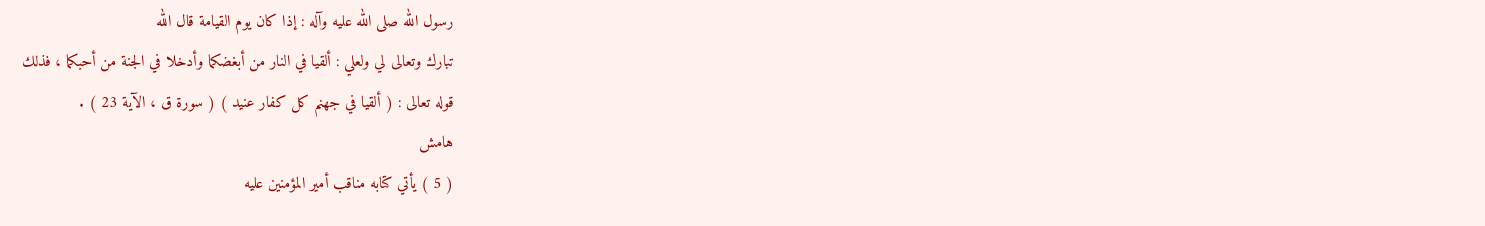رسول الله صلى الله عليه وآله : إذا كان يوم القيامة قال الله
تبارك وتعالى لي ولعلي : ألقيا في النار من أبغضكما وأدخلا في الجنة من أحبكما ، فذلك
قوله تعالى : ( ألقيا في جهنم كل كفار عنيد ) ( سورة ق ، الآية 23 ) .
هامش
( 5 ) يأتي كتابه مناقب أمير المؤمنين عليه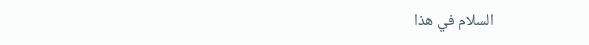السلام في هذا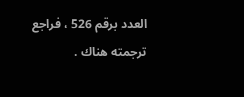العدد برقم 526 ، فراجع ترجمته هناك .